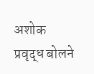अशोक प्रवृद्ध बोलने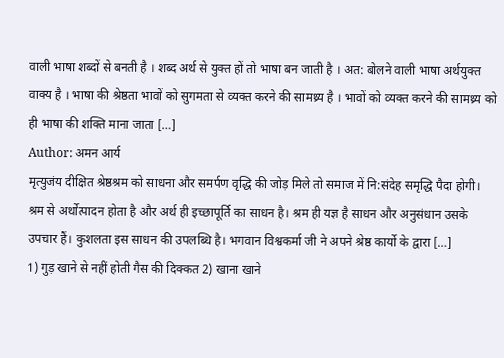वाली भाषा शब्दों से बनती है । शब्द अर्थ से युक्त हों तो भाषा बन जाती है । अत: बोलने वाली भाषा अर्थयुक्त वाक्य है । भाषा की श्रेष्ठता भावों को सुगमता से व्यक्त करने की सामथ्र्य है । भावों को व्यक्त करने की सामथ्र्य को ही भाषा की शक्ति माना जाता […]
Author: अमन आर्य
मृत्युजंय दीक्षित श्रेष्ठश्रम को साधना और समर्पण वृद्धि की जोड़ मिले तो समाज में नि:संदेह समृद्धि पैदा होगी। श्रम से अर्थोत्पादन होता है और अर्थ ही इच्छापूर्ति का साधन है। श्रम ही यज्ञ है साधन और अनुसंधान उसके उपचार हैं। कुशलता इस साधन की उपलब्धि है। भगवान विश्वकर्मा जी ने अपने श्रेष्ठ कार्यो के द्वारा […]
1) गुड़ खाने से नहीं होती गैस की दिक्कत 2) खाना खाने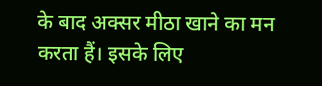के बाद अक्सर मीठा खाने का मन करता हैं। इसके लिए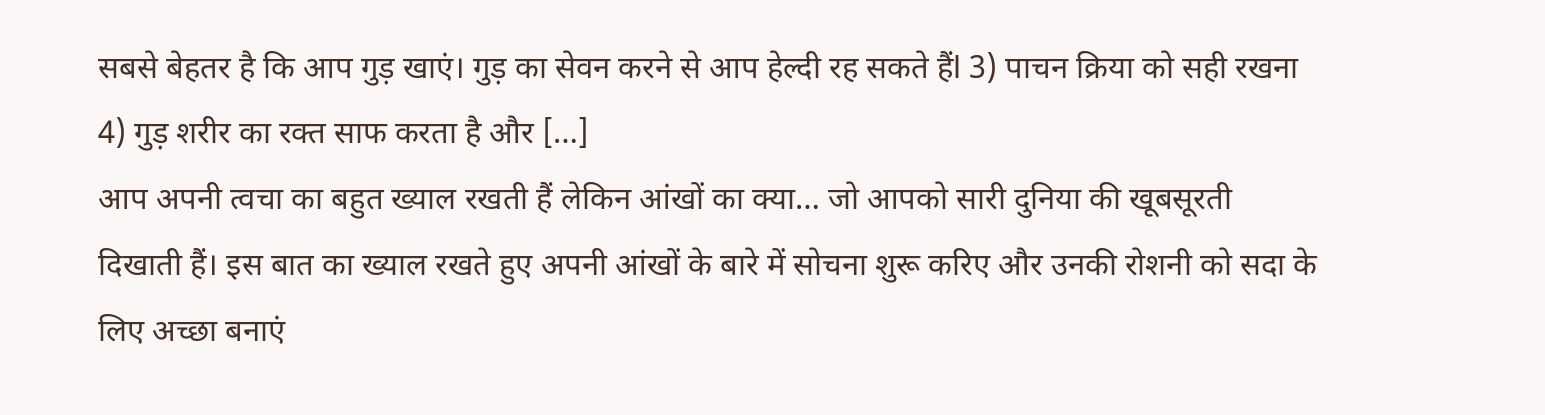सबसे बेहतर है कि आप गुड़ खाएं। गुड़ का सेवन करने से आप हेल्दी रह सकते हैंl 3) पाचन क्रिया को सही रखना 4) गुड़ शरीर का रक्त साफ करता है और […]
आप अपनी त्वचा का बहुत ख्याल रखती हैं लेकिन आंखों का क्या… जो आपको सारी दुनिया की खूबसूरती दिखाती हैं। इस बात का ख्याल रखते हुए अपनी आंखों के बारे में सोचना शुरू करिए और उनकी रोशनी को सदा के लिए अच्छा बनाएं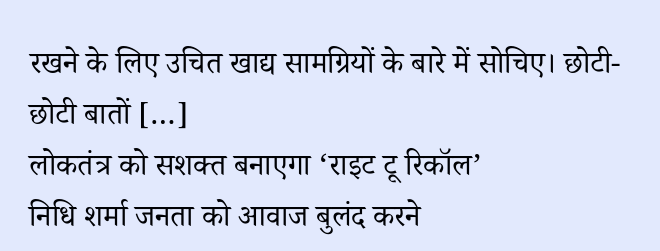रखने के लिए उचित खाद्य सामग्रियों के बारे में सोचिए। छोटी-छोटी बातों […]
लोकतंत्र को सशक्त बनाएगा ‘राइट टू रिकॉल’
निधि शर्मा जनता को आवाज बुलंद करने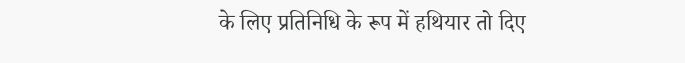के लिए प्रतिनिधि के रूप में हथियार तो दिए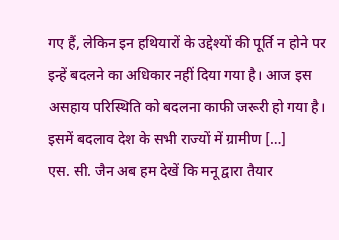गए हैं, लेकिन इन हथियारों के उद्देश्यों की पूर्ति न होने पर इन्हें बदलने का अधिकार नहीं दिया गया है। आज इस असहाय परिस्थिति को बदलना काफी जरूरी हो गया है। इसमें बदलाव देश के सभी राज्यों में ग्रामीण […]
एस. सी. जैन अब हम देखें कि मनू द्वारा तैयार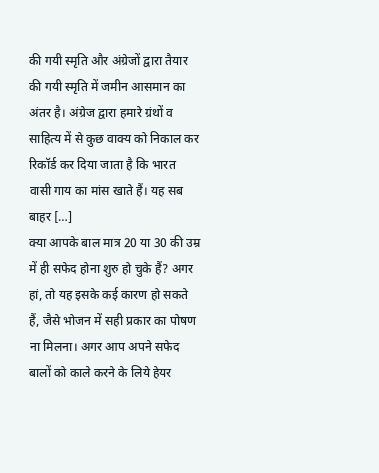की गयी स्मृति और अंग्रेजों द्वारा तैयार की गयी स्मृति में जमीन आसमान का अंतर है। अंग्रेज द्वारा हमारे ग्रंथों व साहित्य में से कुछ वाक्य को निकाल कर रिकॉर्ड कर दिया जाता है कि भारत वासी गाय का मांस खाते हैं। यह सब बाहर […]
क्या आपके बाल मात्र 20 या 30 की उम्र में ही सफेद होना शुरु हो चुके हैं? अगर हां, तो यह इसके कई कारण हो सकते हैं, जैसे भोजन में सही प्रकार का पोषण ना मिलना। अगर आप अपने सफेद बालों को काले करने के लिये हेयर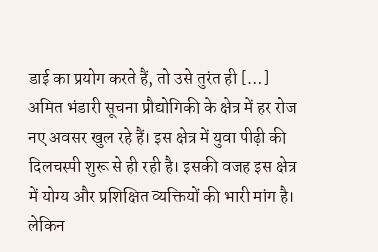डाई का प्रयोग करते हैं, तो उसे तुरंत ही […]
अमित भंडारी सूचना प्रौद्योगिकी के क्षेत्र में हर रोज नए अवसर खुल रहे हैं। इस क्षेत्र में युवा पीढ़ी की दिलचस्पी शुरू से ही रही है। इसकी वजह इस क्षेत्र में योग्य और प्रशिक्षित व्यक्तियों की भारी मांग है। लेकिन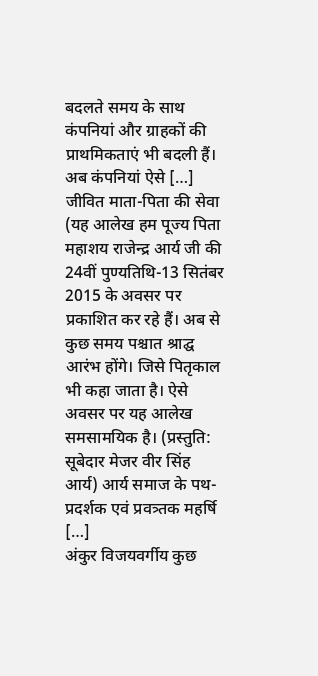बदलते समय के साथ कंपनियां और ग्राहकों की प्राथमिकताएं भी बदली हैं। अब कंपनियां ऐसे […]
जीवित माता-पिता की सेवा
(यह आलेख हम पूज्य पिता महाशय राजेन्द्र आर्य जी की 24वीं पुण्यतिथि-13 सितंबर 2015 के अवसर पर प्रकाशित कर रहे हैं। अब से कुछ समय पश्चात श्राद्घ आरंभ होंगे। जिसे पितृकाल भी कहा जाता है। ऐसे अवसर पर यह आलेख समसामयिक है। (प्रस्तुति: सूबेदार मेजर वीर सिंह आर्य) आर्य समाज के पथ-प्रदर्शक एवं प्रवत्र्तक महर्षि […]
अंकुर विजयवर्गीय कुछ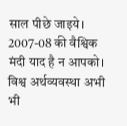साल पीछे जाइये। 2007-08 की वैश्विक मंदी याद है न आपको। विश्व अर्थव्यवस्था अभी भी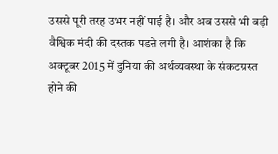उससे पूरी तरह उभर नहीं पाई है। और अब उससे भी बड़ी वैश्विक मंदी की दस्तक पडऩे लगी है। आशंका है कि अक्टूबर 2015 में दुनिया की अर्थव्यवस्था के संकटग्रस्त होने की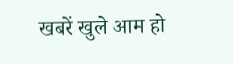खबरें खुले आम हो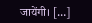जायेंगी। […]